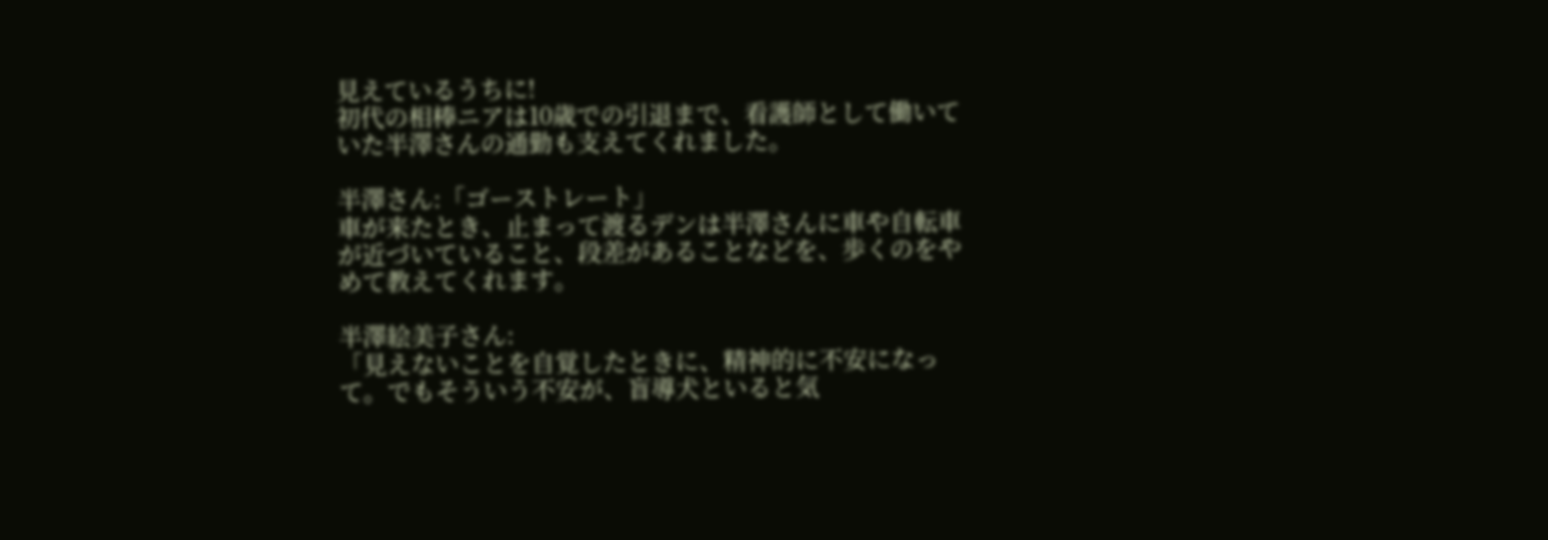見えているうちに!
初代の相棒ニアは10歳での引退まで、看護師として働いていた半澤さんの通勤も支えてくれました。

半澤さん:「ゴーストレート」
車が来たとき、止まって渡るデンは半澤さんに車や自転車が近づいていること、段差があることなどを、歩くのをやめて教えてくれます。

半澤絵美子さん:
「見えないことを自覚したときに、精神的に不安になって。でもそういう不安が、盲導犬といると気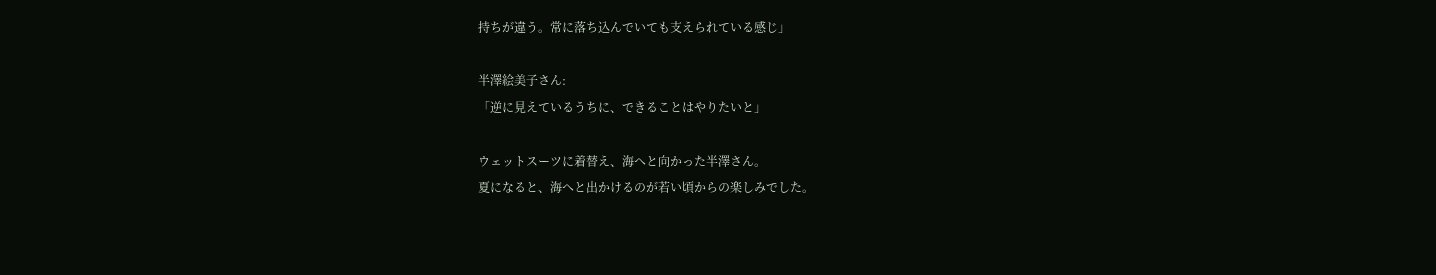持ちが違う。常に落ち込んでいても支えられている感じ」

半澤絵美子さん:
「逆に見えているうちに、できることはやりたいと」

ウェットスーツに着替え、海へと向かった半澤さん。
夏になると、海へと出かけるのが若い頃からの楽しみでした。